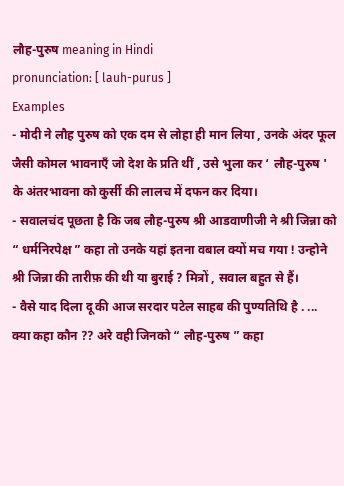लौह-पुरुष meaning in Hindi
pronunciation: [ lauh-purus ]
Examples
- मोदी ने लौह पुरुष को एक दम से लोहा ही मान लिया , उनके अंदर फूल जैसी कोमल भावनाएँ जो देश के प्रति थीं , उसे भुला कर ‘ लौह-पुरुष ' के अंतरभावना को कुर्सी की लालच में दफन कर दिया।
- सवालचंद पूछता है कि जब लौह-पुरुष श्री आडवाणीजी ने श्री जिन्ना को “ धर्मनिरपेक्ष ” कहा तो उनके यहां इतना वबाल क्यों मच गया ! उन्होने श्री जिन्ना की तारीफ़ की थी या बुराई ? मित्रों , सवाल बहुत से हैं।
- वैसे याद दिला दू की आज सरदार पटेल साहब की पुण्यतिथि है . ... क्या कहा कौन ?? अरे वही जिनको “ लौह-पुरुष ” कहा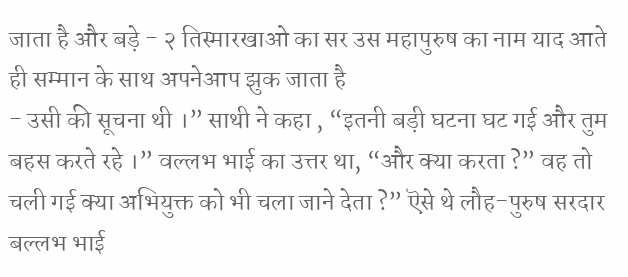जाता है और बड़े - २ तिस्मारखाओ का सर उस महापुरुष का नाम याद आते ही सम्मान के साथ अपनेआप झुक जाता है
- उसी की सूचना थी ।” साथी ने कहा , “इतनी बड़ी घटना घट गई और तुम बहस करते रहे ।” वल्लभ भाई का उत्तर था, “और क्या करता ?” वह तो चली गई क्या अभियुक्त को भी चला जाने देता ?” ऎसे थे लौह-पुरुष सरदार बल्लभ भाई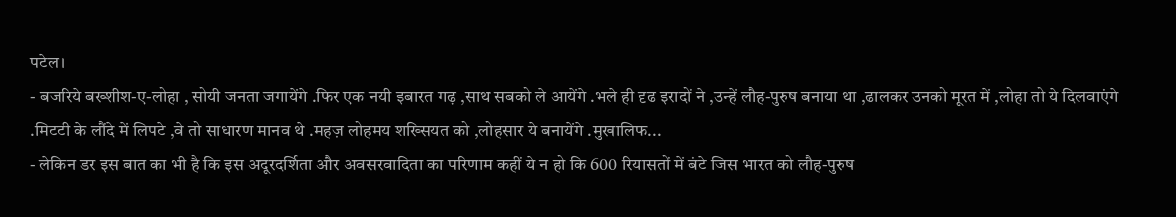पटेल।
- बजरिये बख्शीश-ए-लोहा , सोयी जनता जगायेंगे .फिर एक नयी इबारत गढ़ ,साथ सबको ले आयेंगे .भले ही दृढ इरादों ने ,उन्हें लौह-पुरुष बनाया था ,ढालकर उनको मूरत में ,लोहा तो ये दिलवाएंगे .मिटटी के लौंदे में लिपटे ,वे तो साधारण मानव थे .महज़ लोहमय शख्सियत को ,लोहसार ये बनायेंगे .मुखालिफ...
- लेकिन डर इस बात का भी है कि इस अदूरदर्शिता और अवसरवादिता का परिणाम कहीं ये न हो कि 600 रियासतों में बंटे जिस भारत को लौह-पुरुष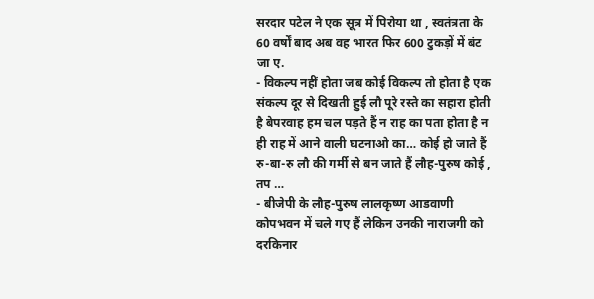सरदार पटेल ने एक सूत्र में पिरोया था , स्वतंत्रता के 60 वर्षों बाद अब वह भारत फिर 600 टुकड़ों में बंट जा ए.
- विकल्प नहीं होता जब कोई विकल्प तो होता है एक संकल्प दूर से दिखती हुई लौ पूरे रस्ते का सहारा होती है बेपरवाह हम चल पड़ते हैं न राह का पता होता है न ही राह में आने वाली घटनाओ का… कोई हो जाते हैं रु-बा-रु लौ की गर्मी से बन जाते हैं लौह-पुरुष कोई , तप …
- बीजेपी के लौह-पुरुष लालकृष्ण आडवाणी कोपभवन में चले गए हैं लेकिन उनकी नाराजगी को दरकिनार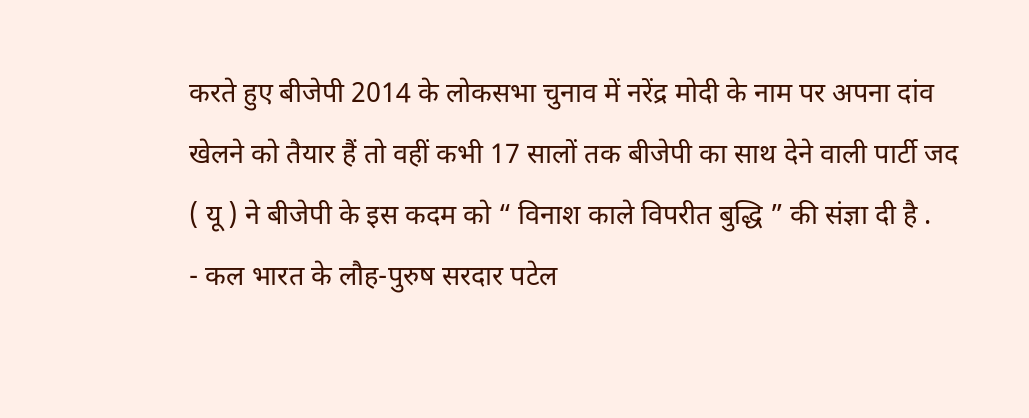करते हुए बीजेपी 2014 के लोकसभा चुनाव में नरेंद्र मोदी के नाम पर अपना दांव खेलने को तैयार हैं तो वहीं कभी 17 सालों तक बीजेपी का साथ देने वाली पार्टी जद ( यू ) ने बीजेपी के इस कदम को “ विनाश काले विपरीत बुद्धि ” की संज्ञा दी है .
- कल भारत के लौह-पुरुष सरदार पटेल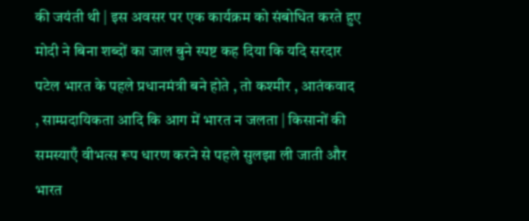की जयंती थी | इस अवसर पर एक कार्यक्रम को संबोधित करते हुए मोदी ने बिना शब्दों का जाल बुने स्पष्ट कह दिया कि यदि सरदार पटेल भारत के पहले प्रधानमंत्री बने होते , तो कश्मीर , आतंकवाद , साम्प्रदायिकता आदि कि आग में भारत न जलता | किसानों की समस्याएँ वीभत्स रूप धारण करने से पहले सुलझा ली जाती और भारत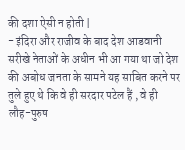की दशा ऐसी न होती |
- इंदिरा और राजीव के बाद देश आडवानी सरीखे नेताओं के अधीन भी आ गया था जो देश की अबोध जनता के सामने यह साबित करने पर तुले हुए थे कि वे ही सरदार पटेल हैं , वे ही लौह-पुरुष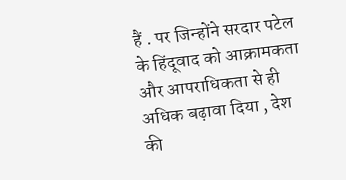हैं . पर जिन्होंने सरदार पटेल के हिंदूवाद को आक्रामकता और आपराधिकता से ही अधिक बढ़ावा दिया , देश की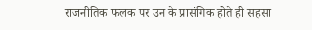राजनीतिक फलक पर उन के प्रासंगिक होते ही सहसा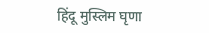हिंदू मुस्लिम घृणा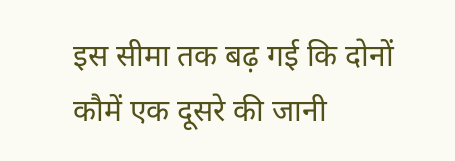इस सीमा तक बढ़ गई कि दोनों कौमें एक दूसरे की जानी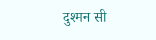दुश्मन सी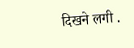दिखने लगी .